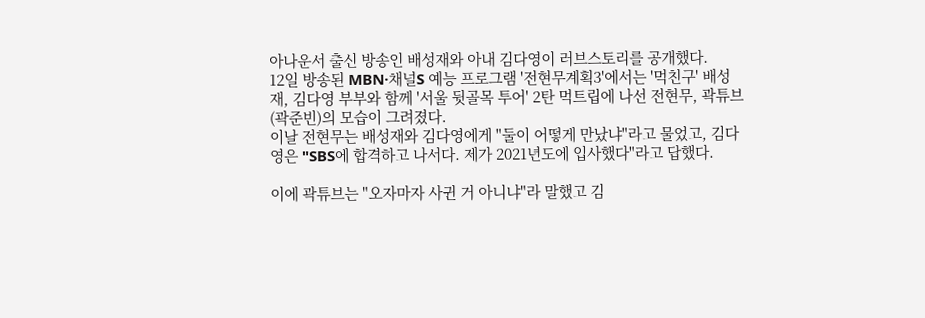아나운서 출신 방송인 배성재와 아내 김다영이 러브스토리를 공개했다.
12일 방송된 MBN·채널S 예능 프로그램 '전현무계획3'에서는 '먹친구' 배성재, 김다영 부부와 함께 '서울 뒷골목 투어' 2탄 먹트립에 나선 전현무, 곽튜브(곽준빈)의 모습이 그려졌다.
이날 전현무는 배성재와 김다영에게 "둘이 어떻게 만났냐"라고 물었고, 김다영은 "SBS에 합격하고 나서다. 제가 2021년도에 입사했다"라고 답했다.

이에 곽튜브는 "오자마자 사귄 거 아니냐"라 말했고 김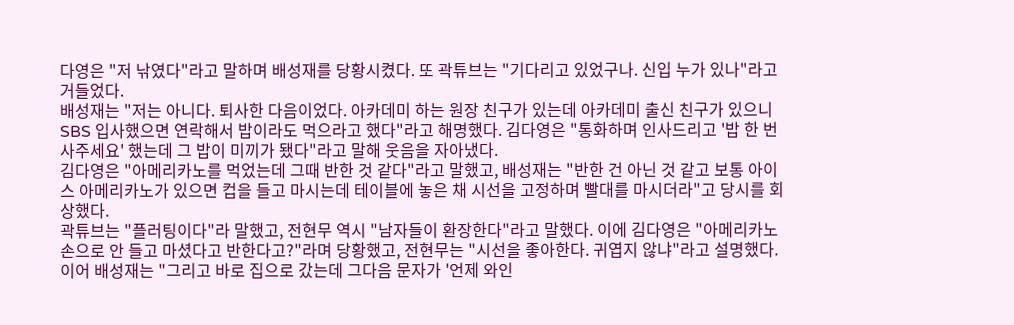다영은 "저 낚였다"라고 말하며 배성재를 당황시켰다. 또 곽튜브는 "기다리고 있었구나. 신입 누가 있나"라고 거들었다.
배성재는 "저는 아니다. 퇴사한 다음이었다. 아카데미 하는 원장 친구가 있는데 아카데미 출신 친구가 있으니 SBS 입사했으면 연락해서 밥이라도 먹으라고 했다"라고 해명했다. 김다영은 "통화하며 인사드리고 '밥 한 번 사주세요' 했는데 그 밥이 미끼가 됐다"라고 말해 웃음을 자아냈다.
김다영은 "아메리카노를 먹었는데 그때 반한 것 같다"라고 말했고, 배성재는 "반한 건 아닌 것 같고 보통 아이스 아메리카노가 있으면 컵을 들고 마시는데 테이블에 놓은 채 시선을 고정하며 빨대를 마시더라"고 당시를 회상했다.
곽튜브는 "플러팅이다"라 말했고, 전현무 역시 "남자들이 환장한다"라고 말했다. 이에 김다영은 "아메리카노 손으로 안 들고 마셨다고 반한다고?"라며 당황했고, 전현무는 "시선을 좋아한다. 귀엽지 않냐"라고 설명했다.
이어 배성재는 "그리고 바로 집으로 갔는데 그다음 문자가 '언제 와인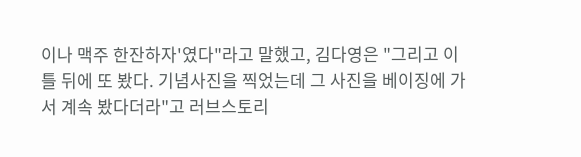이나 맥주 한잔하자'였다"라고 말했고, 김다영은 "그리고 이틀 뒤에 또 봤다. 기념사진을 찍었는데 그 사진을 베이징에 가서 계속 봤다더라"고 러브스토리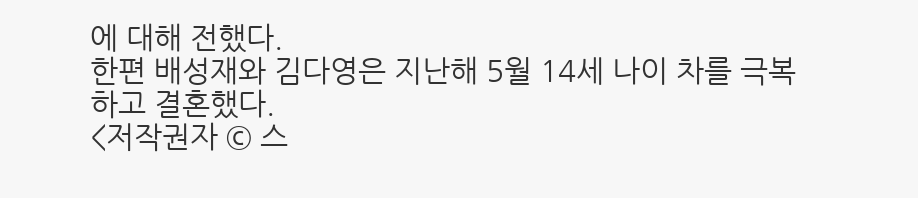에 대해 전했다.
한편 배성재와 김다영은 지난해 5월 14세 나이 차를 극복하고 결혼했다.
<저작권자 © 스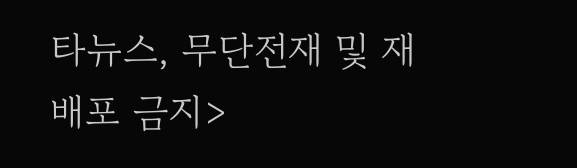타뉴스, 무단전재 및 재배포 금지>